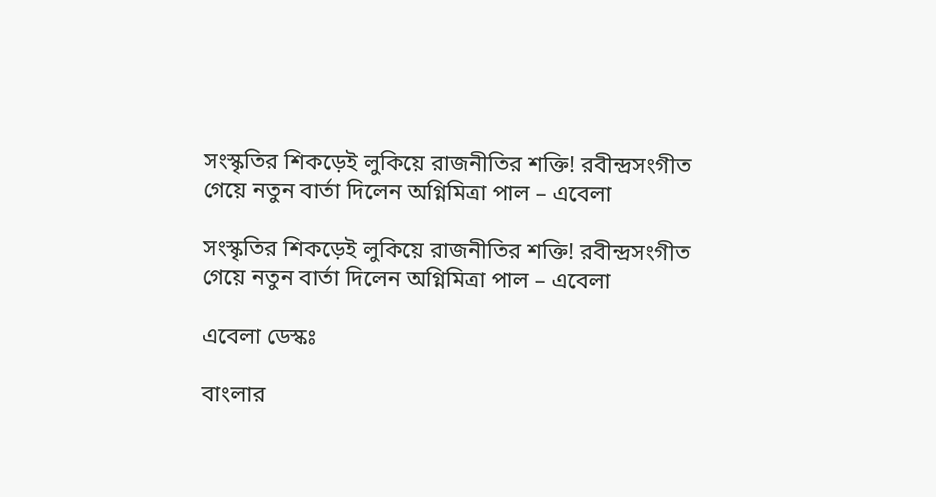সংস্কৃতির শিকড়েই লুকিয়ে রাজনীতির শক্তি! রবীন্দ্রসংগীত গেয়ে নতুন বার্তা দিলেন অগ্নিমিত্রা পাল – এবেলা

সংস্কৃতির শিকড়েই লুকিয়ে রাজনীতির শক্তি! রবীন্দ্রসংগীত গেয়ে নতুন বার্তা দিলেন অগ্নিমিত্রা পাল – এবেলা

এবেলা ডেস্কঃ

বাংলার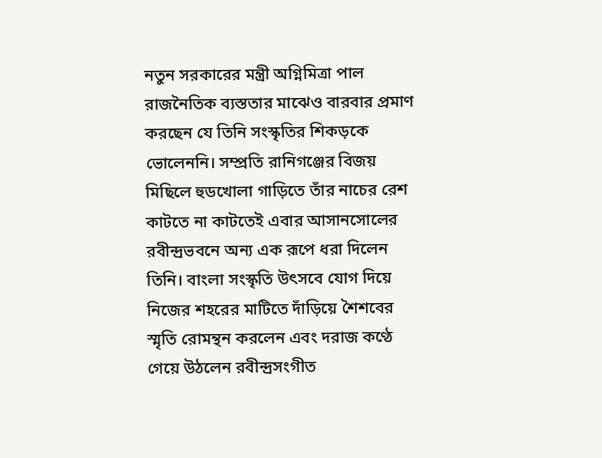নতুন সরকারের মন্ত্রী অগ্নিমিত্রা পাল রাজনৈতিক ব্যস্ততার মাঝেও বারবার প্রমাণ করছেন যে তিনি সংস্কৃতির শিকড়কে ভোলেননি। সম্প্রতি রানিগঞ্জের বিজয় মিছিলে হুডখোলা গাড়িতে তাঁর নাচের রেশ কাটতে না কাটতেই এবার আসানসোলের রবীন্দ্রভবনে অন্য এক রূপে ধরা দিলেন তিনি। বাংলা সংস্কৃতি উৎসবে যোগ দিয়ে নিজের শহরের মাটিতে দাঁড়িয়ে শৈশবের স্মৃতি রোমন্থন করলেন এবং দরাজ কণ্ঠে গেয়ে উঠলেন রবীন্দ্রসংগীত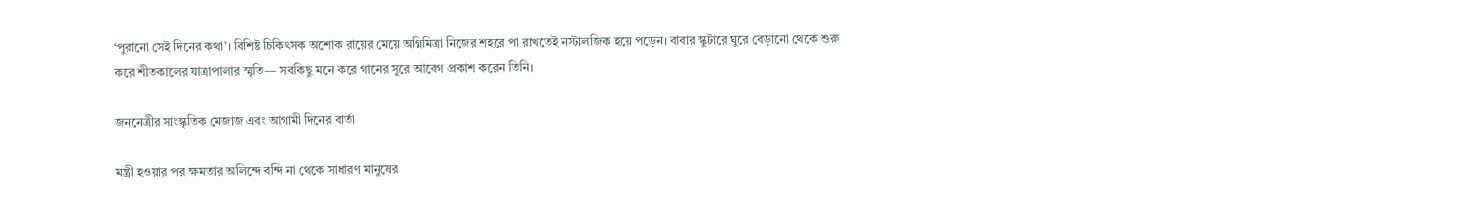‘পুরানো সেই দিনের কথা’। বিশিষ্ট চিকিৎসক অশোক রায়ের মেয়ে অগ্নিমিত্রা নিজের শহরে পা রাখতেই নস্টালজিক হয়ে পড়েন। বাবার স্কুটারে ঘুরে বেড়ানো থেকে শুরু করে শীতকালের যাত্রাপালার স্মৃতি— সবকিছু মনে করে গানের সুরে আবেগ প্রকাশ করেন তিনি।

জননেত্রীর সাংস্কৃতিক মেজাজ এবং আগামী দিনের বার্তা

মন্ত্রী হওয়ার পর ক্ষমতার অলিন্দে বন্দি না থেকে সাধারণ মানুষের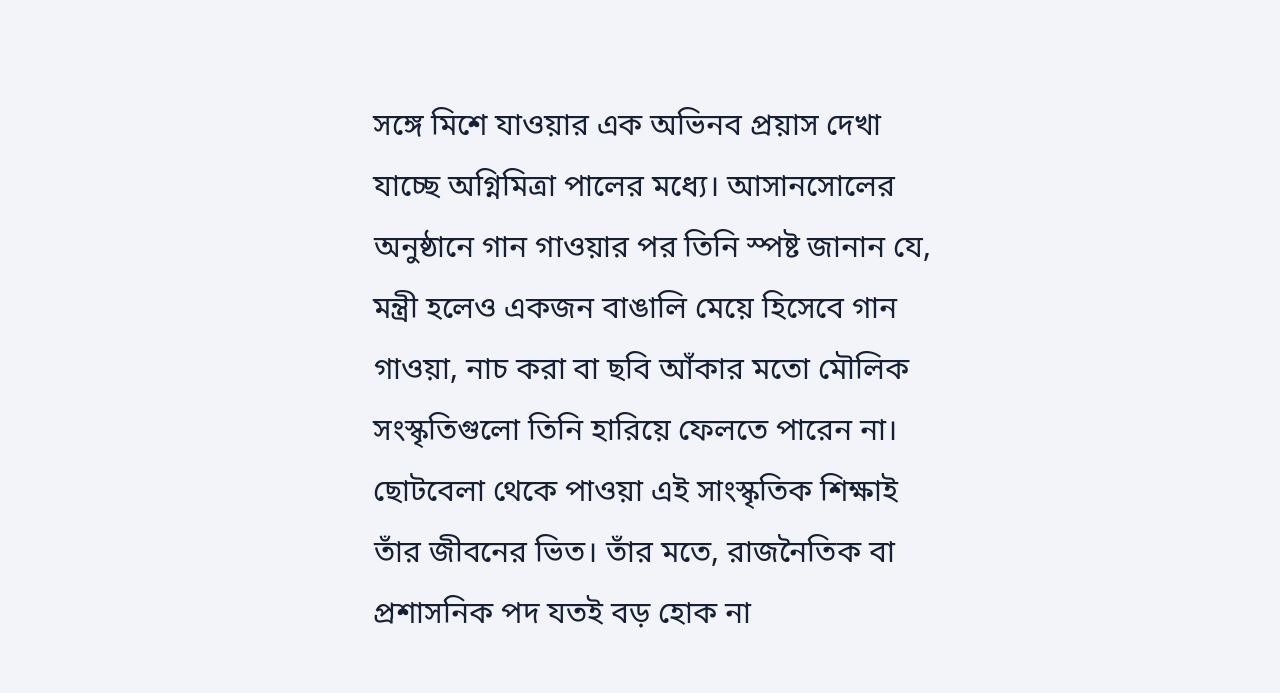সঙ্গে মিশে যাওয়ার এক অভিনব প্রয়াস দেখা যাচ্ছে অগ্নিমিত্রা পালের মধ্যে। আসানসোলের অনুষ্ঠানে গান গাওয়ার পর তিনি স্পষ্ট জানান যে, মন্ত্রী হলেও একজন বাঙালি মেয়ে হিসেবে গান গাওয়া, নাচ করা বা ছবি আঁকার মতো মৌলিক সংস্কৃতিগুলো তিনি হারিয়ে ফেলতে পারেন না। ছোটবেলা থেকে পাওয়া এই সাংস্কৃতিক শিক্ষাই তাঁর জীবনের ভিত। তাঁর মতে, রাজনৈতিক বা প্রশাসনিক পদ যতই বড় হোক না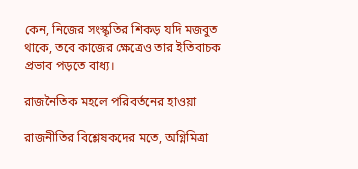কেন, নিজের সংস্কৃতির শিকড় যদি মজবুত থাকে, তবে কাজের ক্ষেত্রেও তার ইতিবাচক প্রভাব পড়তে বাধ্য।

রাজনৈতিক মহলে পরিবর্তনের হাওয়া

রাজনীতির বিশ্লেষকদের মতে, অগ্নিমিত্রা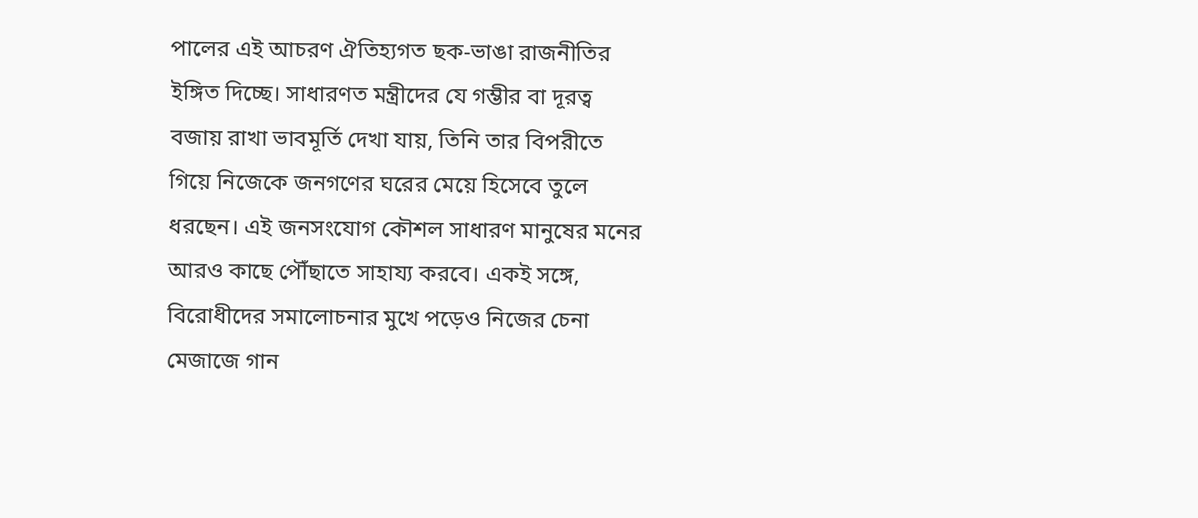পালের এই আচরণ ঐতিহ্যগত ছক-ভাঙা রাজনীতির ইঙ্গিত দিচ্ছে। সাধারণত মন্ত্রীদের যে গম্ভীর বা দূরত্ব বজায় রাখা ভাবমূর্তি দেখা যায়, তিনি তার বিপরীতে গিয়ে নিজেকে জনগণের ঘরের মেয়ে হিসেবে তুলে ধরছেন। এই জনসংযোগ কৌশল সাধারণ মানুষের মনের আরও কাছে পৌঁছাতে সাহায্য করবে। একই সঙ্গে, বিরোধীদের সমালোচনার মুখে পড়েও নিজের চেনা মেজাজে গান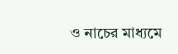ও নাচের মাধ্যমে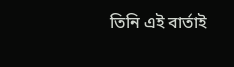তিনি এই বার্তাই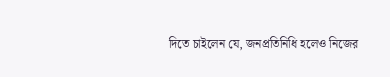দিতে চাইলেন যে, জনপ্রতিনিধি হলেও নিজের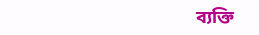ব্যক্তি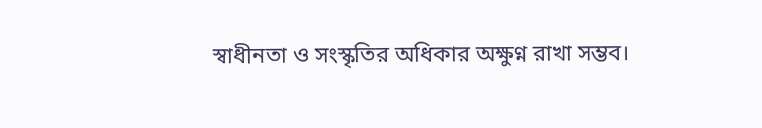স্বাধীনতা ও সংস্কৃতির অধিকার অক্ষুণ্ন রাখা সম্ভব।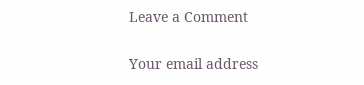Leave a Comment

Your email address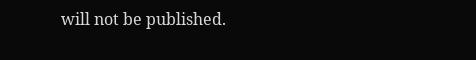will not be published.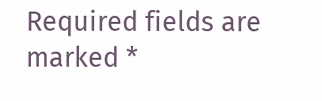Required fields are marked *